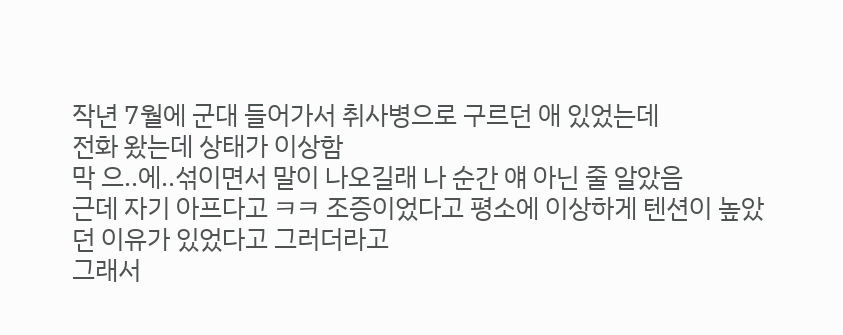작년 7월에 군대 들어가서 취사병으로 구르던 애 있었는데
전화 왔는데 상태가 이상함
막 으..에..섞이면서 말이 나오길래 나 순간 얘 아닌 줄 알았음
근데 자기 아프다고 ㅋㅋ 조증이었다고 평소에 이상하게 텐션이 높았던 이유가 있었다고 그러더라고
그래서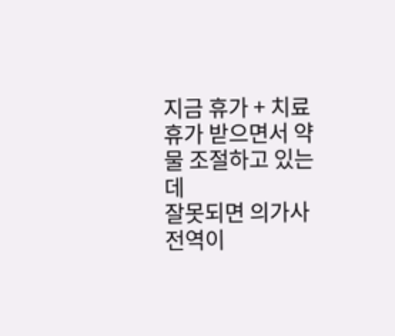지금 휴가 + 치료 휴가 받으면서 약물 조절하고 있는데
잘못되면 의가사 전역이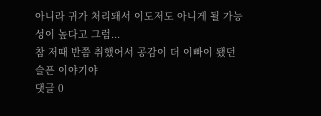아니라 귀가 처리돼서 이도저도 아니게 될 가능성이 높다고 그럼...
참 저때 반쯤 취했어서 공감이 더 이빠이 됐던
슬픈 이야기야
댓글 0